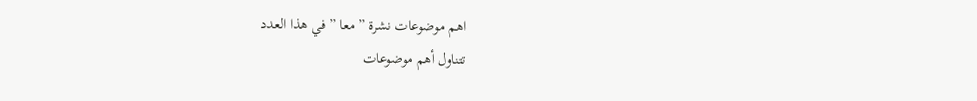اهم موضوعات نشرة ” معا ” في هذا العدد
تتناول أهم موضوعات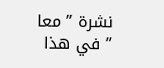نشرة ” معا ” في هذا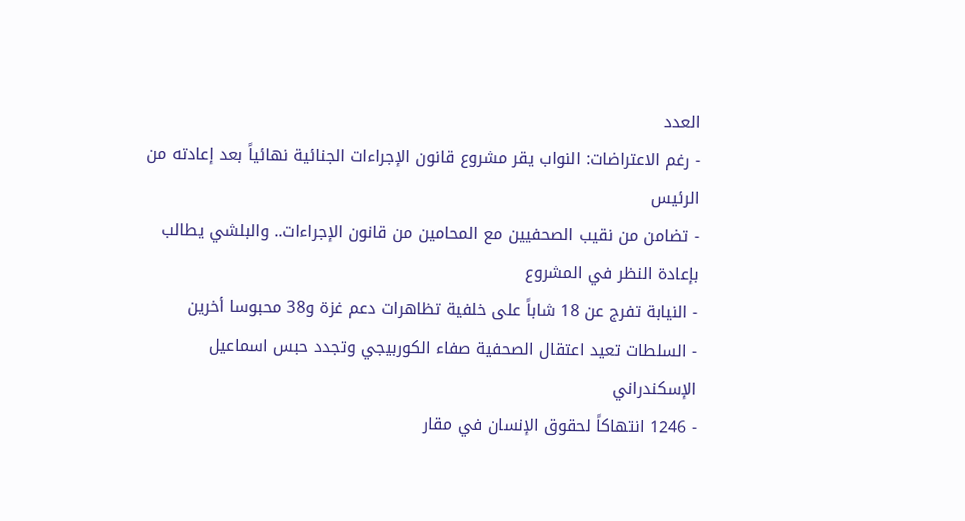العدد
- رغم الاعتراضات: النواب يقر مشروع قانون الإجراءات الجنائية نهائياً بعد إعادته من الرئيس
- تضامن من نقيب الصحفيين مع المحامين من قانون الإجراءات.. والبلشي يطالب بإعادة النظر في المشروع
- النيابة تفرج عن 18 شاباً على خلفية تظاهرات دعم غزة و38 محبوسا أخرين
- السلطات تعيد اعتقال الصحفية صفاء الكوربيجي وتجدد حبس اسماعيل الإسكندراني
- 1246 انتهاكاً لحقوق الإنسان في مقار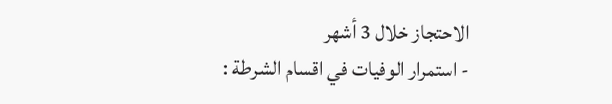الاحتجاز خلال 3 أشهر
- استمرار الوفيات في اقسام الشرطة :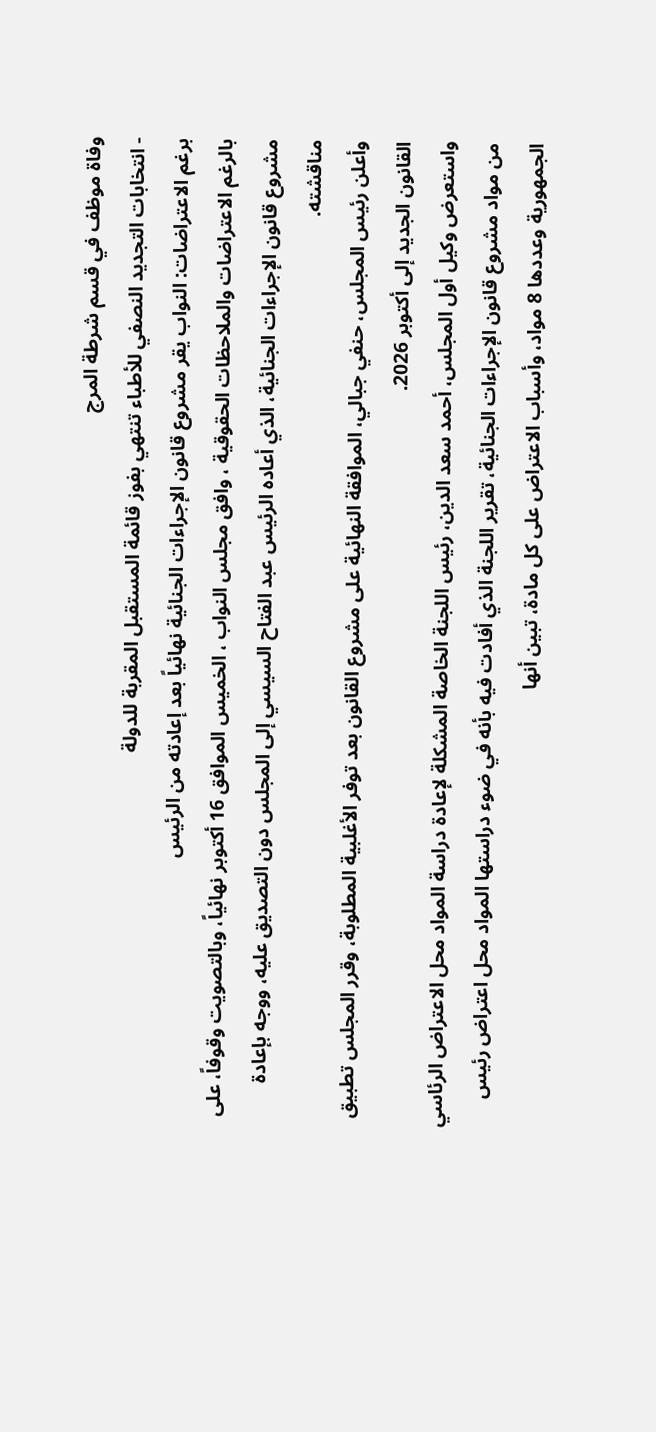وفاة موظف في قسم شرطة المرج
- انتخابات التجديد النصفي للأطباء تنتهي بفوز قائمة المستقبل المقربة للدولة
برغم الاعتراضات: النواب يقر مشروع قانون الإجراءات الجنائية نهائياً بعد إعادته من الرئيس
بالرغم الاعتراضات والملاحظات الحقوقية ، وافق مجلس النواب ، الخميس الموافق 16 أكتوبر نهائياً، وبالتصويت وقوفاً، على مشروع قانون الإجراءات الجنائية، الذي أعاده الرئيس عبد الفتاح السيسي إلى المجلس دون التصديق عليه، ووجه بإعادة مناقشته.
وأعلن رئيس المجلس، حنفي جبالي، الموافقة النهائية على مشروع القانون بعد توفر الأغلبية المطلوبة، وقرر المجلس تطبيق القانون الجديد إلى أكتوبر 2026.
واستعرض وكيل أول المجلس، أحمد سعد الدين، رئيس اللجنة الخاصة المشكلة لإعادة دراسة المواد محل الاعتراض الرئاسي من مواد مشروع قانون الإجراءات الجنائية، تقرير اللجنة الذي أفادت فيه بأنه في ضوء دراستها المواد محل اعتراض رئيس الجمهورية وعددها 8 مواد، وأسباب الاعتراض على كل مادة، تبين أنها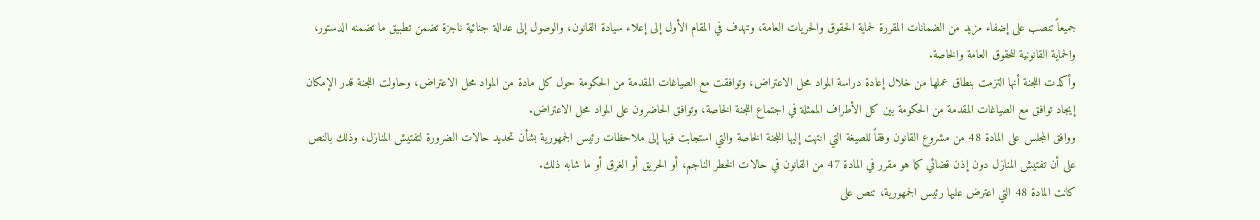جميعاً تنصب على إضفاء مزيد من الضمانات المقررة لحماية الحقوق والحريات العامة، وتهدف في المقام الأول إلى إعلاء سيادة القانون، والوصول إلى عدالة جنائية ناجزة تضمن تطبيق ما تضمنه الدستور، والحماية القانونية للحقوق العامة والخاصة.
وأكدت اللجنة أنها التزمت بنطاق عملها من خلال إعادة دراسة المواد محل الاعتراض، وتوافقت مع الصياغات المقدمة من الحكومة حول كل مادة من المواد محل الاعتراض، وحاولت اللجنة قدر الإمكان إيجاد توافق مع الصياغات المقدمة من الحكومة بين كل الأطراف الممثلة في اجتماع اللجنة الخاصة، وتوافق الحاضرون على المواد محل الاعتراض.
ووافق المجلس على المادة 48 من مشروع القانون وفقاً للصيغة التي انتهت إليها اللجنة الخاصة والتي استجابت فيها إلى ملاحظات رئيس الجمهورية بشأن تحديد حالات الضرورة لتفتيش المنازل، وذلك بالنص على أن تفتيش المنازل دون إذن قضائي كما هو مقرر في المادة 47 من القانون في حالات الخطر الناجم، أو الحريق أو الغرق أو ما شابه ذلك.
كانت المادة 48 التي اعترض عليها رئيس الجمهورية، تنص على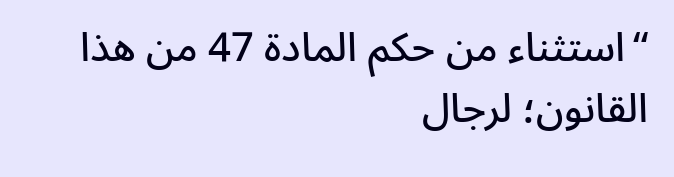“استثناء من حكم المادة 47 من هذا القانون؛ لرجال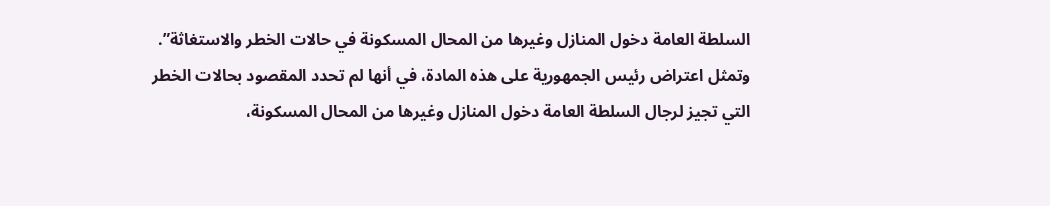السلطة العامة دخول المنازل وغيرها من المحال المسكونة في حالات الخطر والاستغاثة”.
وتمثل اعتراض رئيس الجمهورية على هذه المادة، في أنها لم تحدد المقصود بحالات الخطر التي تجيز لرجال السلطة العامة دخول المنازل وغيرها من المحال المسكونة،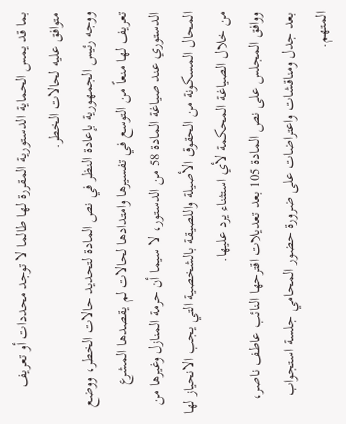بما قد يمس الحماية الدستورية المقررة لها طالما لا توجد محددات أو تعريف متوافق عليه لحالات الخطر.
ووجه رئيس الجمهورية بإعادة النظر في نص المادة لتحديد حالات الخطر، ووضع تعريف لها منعاً من التوسع في تفسيرها وامتدادها لحالات لم يقصدها المشرع الدستوري عند صياغة المادة 58 من الدستور، لا سيما أن حرمة المنازل وغيرها من المحال المسكونة من الحقوق الأصيلة واللصيقة بالشخصية التي يجب الانحياز لها من خلال الصياغة المحكمة لأي استثناء يرد عليها.
ووافق المجلس على نص المادة 105 بعد تعديلات اقترحها النائب عاطف ناصر، بعد جدل ومناقشات واعتراضات على ضرورة حضور المحامي جلسة استجواب المتهم.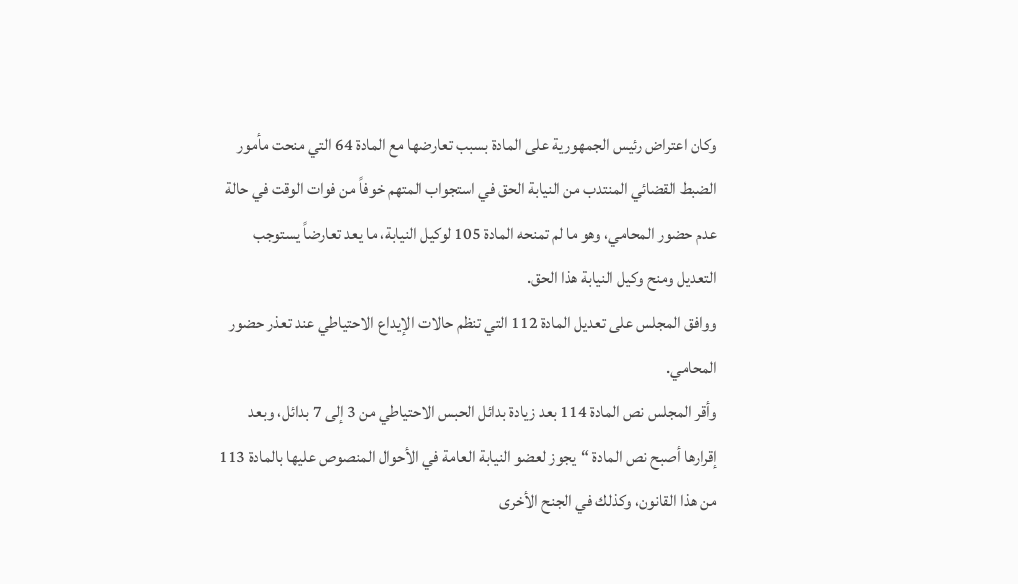وكان اعتراض رئيس الجمهورية على المادة بسبب تعارضها مع المادة 64 التي منحت مأمور الضبط القضائي المنتدب من النيابة الحق في استجواب المتهم خوفاً من فوات الوقت في حالة عدم حضور المحامي، وهو ما لم تمنحه المادة 105 لوكيل النيابة، ما يعد تعارضاً يستوجب التعديل ومنح وكيل النيابة هذا الحق.
ووافق المجلس على تعديل المادة 112 التي تنظم حالات الإيداع الاحتياطي عند تعذر حضور المحامي.
وأقر المجلس نص المادة 114 بعد زيادة بدائل الحبس الاحتياطي من 3 إلى 7 بدائل، وبعد إقرارها أصبح نص المادة “يجوز لعضو النيابة العامة في الأحوال المنصوص عليها بالمادة 113 من هذا القانون، وكذلك في الجنح الأخرى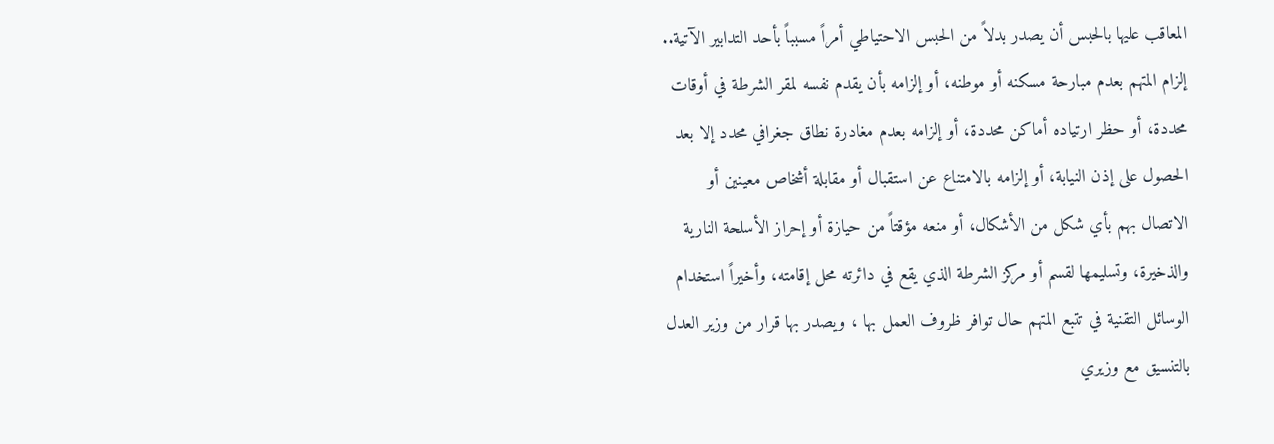المعاقب عليها بالحبس أن يصدر بدلاً من الحبس الاحتياطي أمراً مسبباً بأحد التدابير الآتية.. إلزام المتهم بعدم مبارحة مسكنه أو موطنه، أو إلزامه بأن يقدم نفسه لمقر الشرطة في أوقات محددة، أو حظر ارتياده أماكن محددة، أو إلزامه بعدم مغادرة نطاق جغرافي محدد إلا بعد الحصول على إذن النيابة، أو إلزامه بالامتناع عن استقبال أو مقابلة أشخاص معينين أو الاتصال بهم بأي شكل من الأشكال، أو منعه مؤقتاً من حيازة أو إحراز الأسلحة النارية والذخيرة، وتسليمها لقسم أو مركز الشرطة الذي يقع في دائرته محل إقامته، وأخيراً استخدام الوسائل التقنية في تتبع المتهم حال توافر ظروف العمل بها ، ويصدر بها قرار من وزير العدل بالتنسيق مع وزيري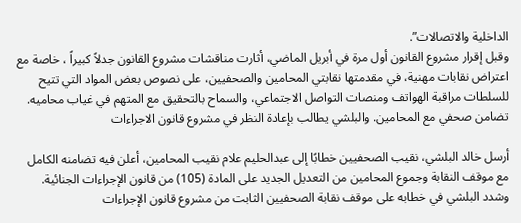الداخلية والاتصالات”.
وقبل إقرار مشروع القانون أول مرة في أبريل الماضي، أثارت مناقشات مشروع القانون جدلاً كبيراً ، خاصة مع اعتراض نقابات مهنية، في مقدمتها نقابتي المحامين والصحفيين، على نصوص بعض المواد التي تتيح للسلطات مراقبة الهواتف ومنصات التواصل الاجتماعي، والسماح بالتحقيق مع المتهم في غياب محاميه.
تضامن صحفي مع المحامين. والبلشي يطالب بإعادة النظر في مشروع قانون الاجراءات

أرسل خالد البلشي، نقيب الصحفيين خطابًا إلى عبدالحليم علام نقيب المحامين، أعلن فيه تضامنه الكامل مع موقف النقابة وجموع المحامين من التعديل الجديد على المادة (105) من قانون الإجراءات الجنائية.
وشدد البلشي في خطابه على موقف نقابة الصحفيين الثابت من مشروع قانون الإجراءات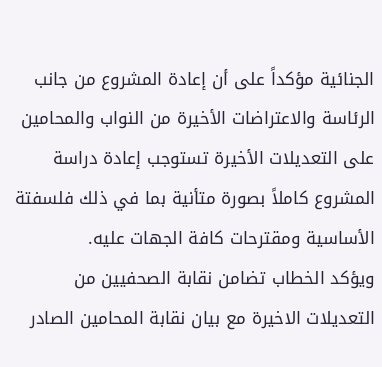الجنائية مؤكداً على أن إعادة المشروع من جانب الرئاسة والاعتراضات الأخيرة من النواب والمحامين على التعديلات الأخيرة تستوجب إعادة دراسة المشروع كاملاً بصورة متأنية بما في ذلك فلسفتة الأساسية ومقترحات كافة الجهات عليه.
ويؤكد الخطاب تضامن نقابة الصحفيين من التعديلات الاخيرة مع بيان نقابة المحامين الصادر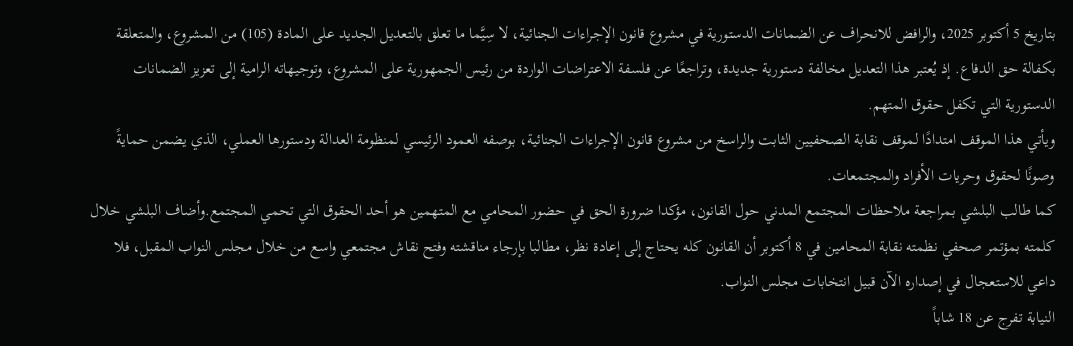بتاريخ 5 أكتوبر 2025، والرافض للانحراف عن الضمانات الدستورية في مشروع قانون الإجراءات الجنائية، لا سِيَّما ما تعلق بالتعديل الجديد على المادة (105) من المشروع، والمتعلقة بكفالة حق الدفاع. إذ يُعتبر هذا التعديل مخالفة دستورية جديدة، وتراجعًا عن فلسفة الاعتراضات الواردة من رئيس الجمهورية على المشروع، وتوجيهاته الرامية إلى تعزيز الضمانات الدستورية التي تكفل حقوق المتهم.
ويأتي هذا الموقف امتدادًا لموقف نقابة الصحفيين الثابت والراسخ من مشروع قانون الإجراءات الجنائية، بوصفه العمود الرئيسي لمنظومة العدالة ودستورها العملي، الذي يضمن حمايةً وصونًا لحقوق وحريات الأفراد والمجتمعات.
كما طالب البلشي بمراجعة ملاحظات المجتمع المدني حول القانون، مؤكدا ضرورة الحق في حضور المحامي مع المتهمين هو أحد الحقوق التي تحمي المجتمع.وأضاف البلشي خلال كلمته بمؤتمر صحفي نظمته نقابة المحامين في 8 أكتوبر أن القانون كله يحتاج إلى إعادة نظر، مطالبا بإرجاء مناقشته وفتح نقاش مجتمعي واسع من خلال مجلس النواب المقبل، فلا داعي للاستعجال في إصداره الآن قبيل انتخابات مجلس النواب.
النيابة تفرج عن 18 شاباً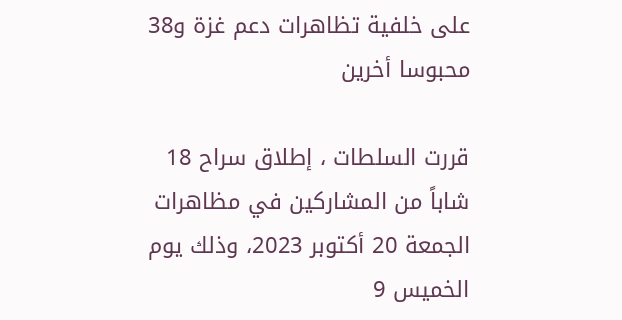على خلفية تظاهرات دعم غزة و38 محبوسا أخرين

قررت السلطات ، إطلاق سراح 18 شاباً من المشاركين في مظاهرات الجمعة 20 أكتوبر 2023، وذلك يوم الخميس 9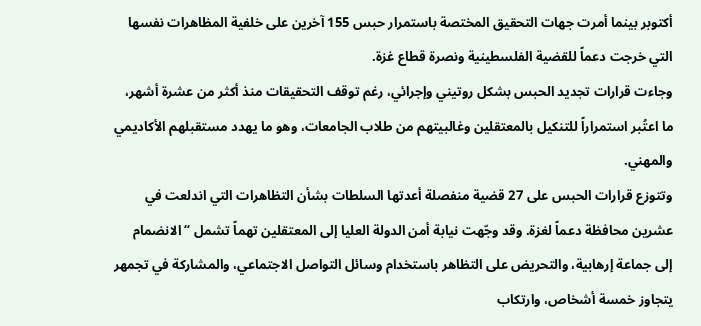أكتوبر بينما أمرت جهات التحقيق المختصة باستمرار حبس 155 آخرين على خلفية المظاهرات نفسها التي خرجت دعماً للقضية الفلسطينية ونصرة قطاع غزة.
وجاءت قرارات تجديد الحبس بشكل روتيني وإجرائي، رغم توقف التحقيقات منذ أكثر من عشرة أشهر، ما اعتُبر استمراراً للتنكيل بالمعتقلين وغالبيتهم من طلاب الجامعات، وهو ما يهدد مستقبلهم الأكاديمي والمهني.
وتتوزع قرارات الحبس على 27 قضية منفصلة أعدتها السلطات بشأن التظاهرات التي اندلعت في عشرين محافظة دعماً لغزة. وقد وجّهت نيابة أمن الدولة العليا إلى المعتقلين تهماً تشمل “الانضمام إلى جماعة إرهابية، والتحريض على التظاهر باستخدام وسائل التواصل الاجتماعي، والمشاركة في تجمهر يتجاوز خمسة أشخاص، وارتكاب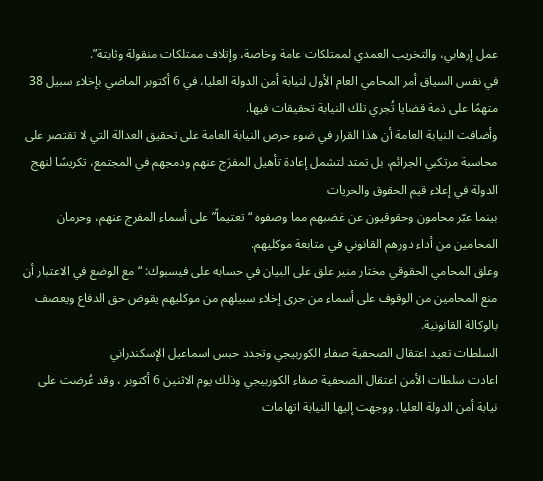عمل إرهابي، والتخريب العمدي لممتلكات عامة وخاصة، وإتلاف ممتلكات منقولة وثابتة”.
في نفس السياق أمر المحامي العام الأول لنيابة أمن الدولة العليا، في 6 أكتوبر الماضي بإخلاء سبيل 38 متهمًا على ذمة قضايا تُجري تلك النيابة تحقيقات فيها.
وأضافت النيابة العامة أن هذا القرار في ضوء حرص النيابة العامة على تحقيق العدالة التي لا تقتصر على محاسبة مرتكبي الجرائم، بل تمتد لتشمل إعادة تأهيل المفرَج عنهم ودمجهم في المجتمع، تكريسًا لنهج الدولة في إعلاء قيم الحقوق والحريات
بينما عبّر محامون وحقوقيون عن غضبهم مما وصفوه “تعتيماً” على أسماء المفرج عنهم، وحرمان المحامين من أداء دورهم القانوني في متابعة موكليهم.
وعلق المحامي الحقوقي مختار منير علق على البيان في حسابه على فيسبوك: “مع الوضع في الاعتبار أن منع المحامين من الوقوف على أسماء من جرى إخلاء سبيلهم من موكليهم يقوض حق الدفاع ويعصف بالوكالة القانونية.
السلطات تعيد اعتقال الصحفية صفاء الكوربيجي وتجدد حبس اسماعيل الإسكندراني
اعادت سلطات الأمن اعتقال الصحفية صفاء الكوربيجي وذلك يوم الاثنين 6 أكتوبر ، وقد عُرضت على نيابة أمن الدولة العليا. ووجهت إليها النيابة اتهامات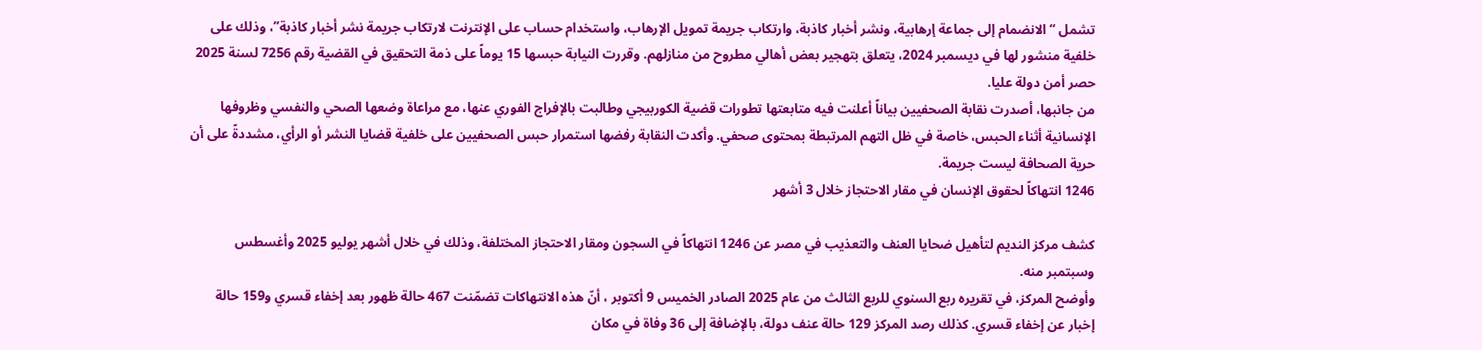تشمل “الانضمام إلى جماعة إرهابية، ونشر أخبار كاذبة، وارتكاب جريمة تمويل الإرهاب، واستخدام حساب على الإنترنت لارتكاب جريمة نشر أخبار كاذبة”، وذلك على خلفية منشور لها في ديسمبر 2024، يتعلق بتهجير بعض أهالي مطروح من منازلهم. وقررت النيابة حبسها 15 يوماً على ذمة التحقيق في القضية رقم 7256 لسنة 2025 حصر أمن دولة عليا.
من جانبها، أصدرت نقابة الصحفيين بياناً أعلنت فيه متابعتها تطورات قضية الكوربيجي وطالبت بالإفراج الفوري عنها، مع مراعاة وضعها الصحي والنفسي وظروفها الإنسانية أثناء الحبس، خاصة في ظل التهم المرتبطة بمحتوى صحفي. وأكدت النقابة رفضها استمرار حبس الصحفيين على خلفية قضايا النشر أو الرأي، مشددةً على أن حرية الصحافة ليست جريمة.
1246 انتهاكاً لحقوق الإنسان في مقار الاحتجاز خلال 3 أشهر

كشف مركز النديم لتأهيل ضحايا العنف والتعذيب في مصر عن 1246 انتهاكاً في السجون ومقار الاحتجاز المختلفة، وذلك في خلال أشهر يوليو 2025 وأغسطس وسبتمبر منه.
وأوضح المركز، في تقريره ربع السنوي للربع الثالث من عام 2025 الصادر الخميس 9 أكتوبر ، أنّ هذه الانتهاكات تضمّنت 467 حالة ظهور بعد إخفاء قسري و159 حالة إخبار عن إخفاء قسري. كذلك رصد المركز 129 حالة عنف دولة، بالإضافة إلى 36 وفاة في مكان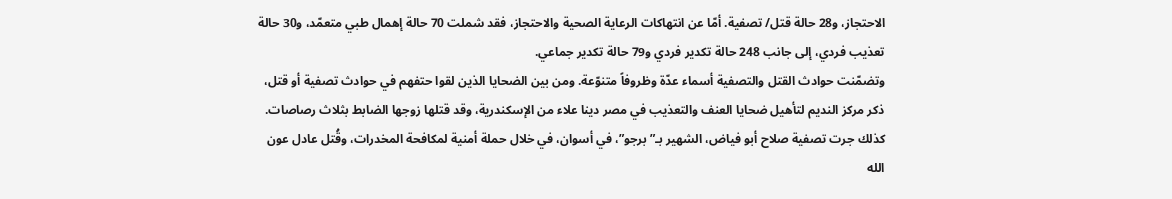الاحتجاز، و28 حالة قتل/ تصفية. أمّا عن انتهاكات الرعاية الصحية والاحتجاز، فقد شملت 70 حالة إهمال طبي متعمّد، و30 حالة تعذيب فردي، إلى جانب 248 حالة تكدير فردي و79 حالة تكدير جماعي.
وتضمّنت حوادث القتل والتصفية أسماء عدّة وظروفاً متنوّعة. ومن بين الضحايا الذين لقوا حتفهم في حوادث تصفية أو قتل، ذكر مركز النديم لتأهيل ضحايا العنف والتعذيب في مصر دينا علاء من الإسكندرية، وقد قتلها زوجها الضابط بثلاث رصاصات. كذلك جرت تصفية صلاح أبو فياض، الشهير بـ”برجو”، في أسوان، في خلال حملة أمنية لمكافحة المخدرات، وقُتل عادل عون الله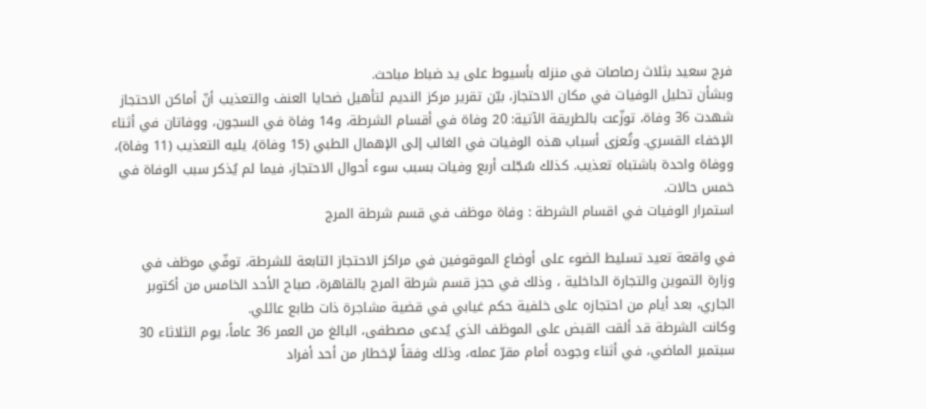فرج سعيد بثلاث رصاصات في منزله بأسيوط على يد ضباط مباحث.
وبشأن تحليل الوفيات في مكان الاحتجاز، بيّن تقرير مركز النديم لتأهيل ضحايا العنف والتعذيب أنّ أماكن الاحتجاز شهدت 36 وفاة، توزّعت بالطريقة الآتية: 20 وفاة في أقسام الشرطة، و14 وفاة في السجون، ووفاتان في أثناء الإخفاء القسري. وتُعزى أسباب هذه الوفيات في الغالب إلى الإهمال الطبي (15 وفاة)، يليه التعذيب (11 وفاة)، ووفاة واحدة باشتباه تعذيب. كذلك سُجّلت أربع وفيات بسبب سوء أحوال الاحتجاز، فيما لم يُذكر سبب الوفاة في خمس حالات.
استمرار الوفيات في اقسام الشرطة : وفاة موظف في قسم شرطة المرج

في واقعة تعيد تسليط الضوء على أوضاع الموقوفين في مراكز الاحتجاز التابعة للشرطة، توفّي موظف في وزارة التموين والتجارة الداخلية ، وذلك في حجز قسم شرطة المرج بالقاهرة، صباح الأحد الخامس من أكتوبر الجاري، بعد أيام من احتجازه على خلفية حكم غيابي في قضية مشاجرة ذات طابع عائلي.
وكانت الشرطة قد ألقت القبض على الموظف الذي يُدعى مصطفى، البالغ من العمر 36 عاماً، يوم الثلاثاء 30 سبتمبر الماضي، في أثناء وجوده أمام مقرّ عمله، وذلك وفقاً لإخطار من أحد أفراد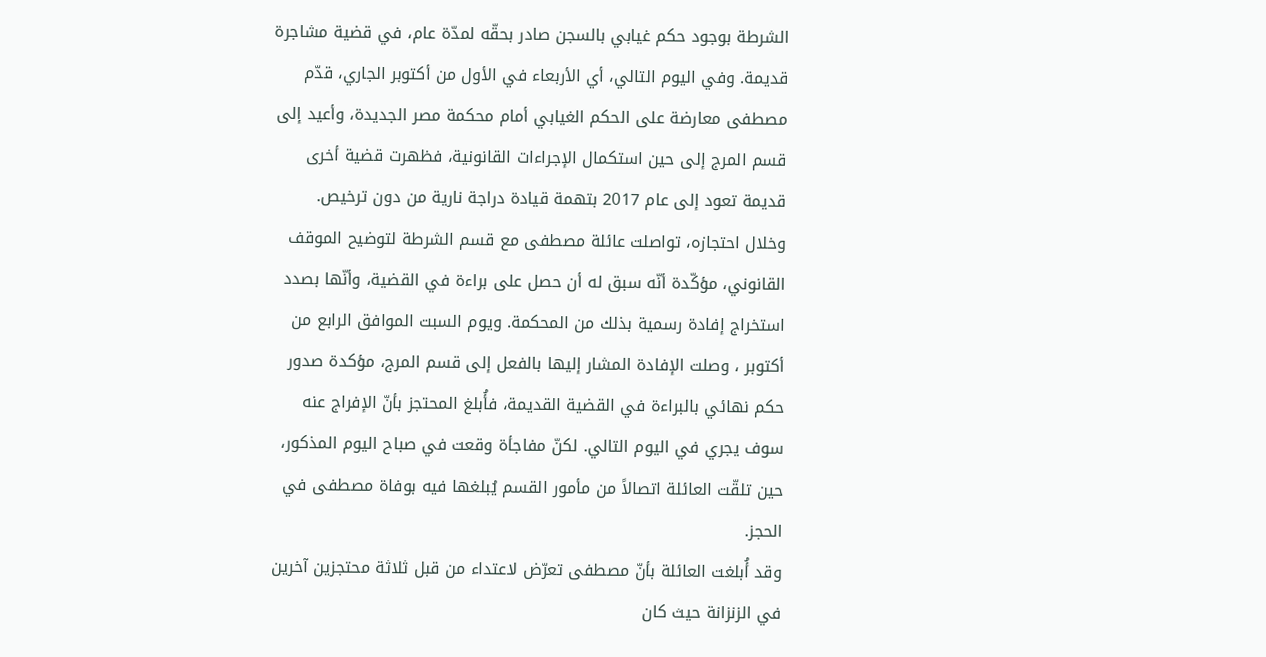الشرطة بوجود حكم غيابي بالسجن صادر بحقّه لمدّة عام، في قضية مشاجرة قديمة. وفي اليوم التالي، أي الأربعاء في الأول من أكتوبر الجاري، قدّم مصطفى معارضة على الحكم الغيابي أمام محكمة مصر الجديدة، وأعيد إلى قسم المرج إلى حين استكمال الإجراءات القانونية، فظهرت قضية أخرى قديمة تعود إلى عام 2017 بتهمة قيادة دراجة نارية من دون ترخيص.
وخلال احتجازه، تواصلت عائلة مصطفى مع قسم الشرطة لتوضيح الموقف القانوني، مؤكّدة أنّه سبق له أن حصل على براءة في القضية، وأنّها بصدد استخراج إفادة رسمية بذلك من المحكمة. ويوم السبت الموافق الرابع من أكتوبر ، وصلت الإفادة المشار إليها بالفعل إلى قسم المرج، مؤكدة صدور حكم نهائي بالبراءة في القضية القديمة، فأُبلغ المحتجز بأنّ الإفراج عنه سوف يجري في اليوم التالي. لكنّ مفاجأة وقعت في صباح اليوم المذكور، حين تلقّت العائلة اتصالاً من مأمور القسم يُبلغها فيه بوفاة مصطفى في الحجز.
وقد أُبلغت العائلة بأنّ مصطفى تعرّض لاعتداء من قبل ثلاثة محتجزين آخرين في الزنزانة حيث كان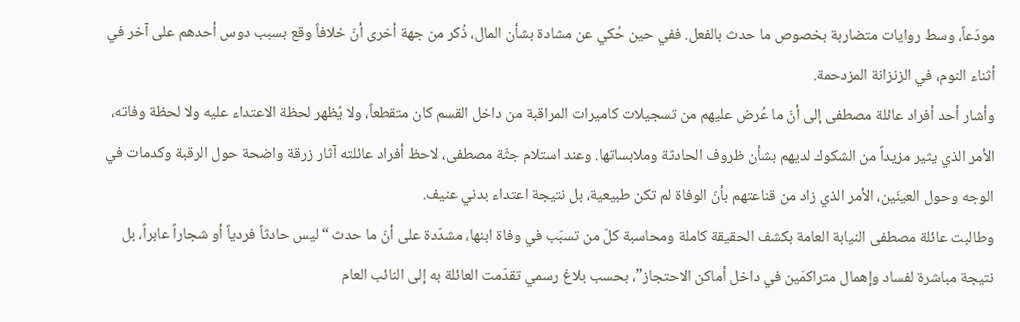مودَعاً، وسط روايات متضاربة بخصوص ما حدث بالفعل. ففي حين حُكي عن مشادة بشأن المال، ذُكر من جهة أخرى أنّ خلافاً وقع بسبب دوس أحدهم على آخر في أثناء النوم، في الزنزانة المزدحمة.
وأشار أحد أفراد عائلة مصطفى إلى أنّ ما عُرض عليهم من تسجيلات كاميرات المراقبة من داخل القسم كان متقطعاً، ولا يُظهر لحظة الاعتداء عليه ولا لحظة وفاته، الأمر الذي يثير مزيداً من الشكوك لديهم بشأن ظروف الحادثة وملابساتها. وعند استلام جثّة مصطفى، لاحظ أفراد عائلته آثار زرقة واضحة حول الرقبة وكدمات في الوجه وحول العينَين، الأمر الذي زاد من قناعتهم بأنّ الوفاة لم تكن طبيعية، بل نتيجة اعتداء بدني عنيف.
وطالبت عائلة مصطفى النيابة العامة بكشف الحقيقة كاملة ومحاسبة كلّ من تسبّب في وفاة ابنها، مشدّدة على أنّ ما حدث “ليس حادثاً فردياً أو شجاراً عابراً، بل نتيجة مباشرة لفساد وإهمال متراكمَين في داخل أماكن الاحتجاز”، بحسب بلاغ رسمي تقدّمت العائلة به إلى النائب العام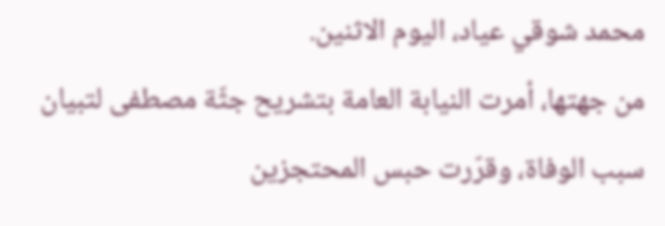محمد شوقي عياد، اليوم الاثنين.
من جهتها، أمرت النيابة العامة بتشريح جثّة مصطفى لتبيان سبب الوفاة، وقرّرت حبس المحتجزين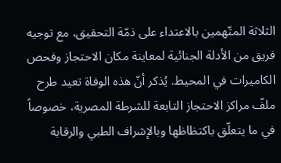الثلاثة المتّهمين بالاعتداء على ذمّة التحقيق، مع توجيه فريق من الأدلة الجنائية لمعاينة مكان الاحتجاز وفحص الكاميرات في المحيط. يُذكر أنّ هذه الوفاة تعيد طرح ملفّ مراكز الاحتجاز التابعة للشرطة المصرية، خصوصاً في ما يتعلّق باكتظاظها وبالإشراف الطبي والرقابة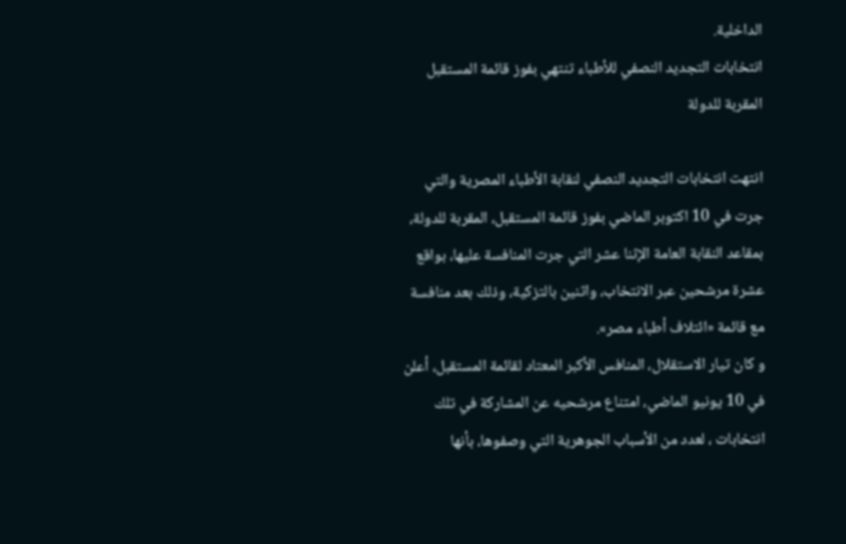الداخلية.
انتخابات التجديد النصفي للأطباء تنتهي بفوز قائمة المستقبل المقربة للدولة

انتهت انتخابات التجديد النصفي لنقابة الأطباء المصرية والتي جرت في 10 اكتوبر الماضي بفوز قائمة المستقبل، المقربة للدولة، بمقاعد النقابة العامة الإثنا عشر التي جرت المنافسة عليها، بواقع عشرة مرشحين عبر الانتخاب، واثنين بالتزكية، وذلك بعد منافسة مع قائمة «ائتلاف أطباء مصر».
و كان تيار الاستقلال، المنافس الأكبر المعتاد لقائمة المستقبل، أعلن في 10 يونيو الماضي، امتناع مرشحيه عن المشاركة في تلك انتخابات ، لعدد من الأسباب الجوهرية التي وصفوها، بأنها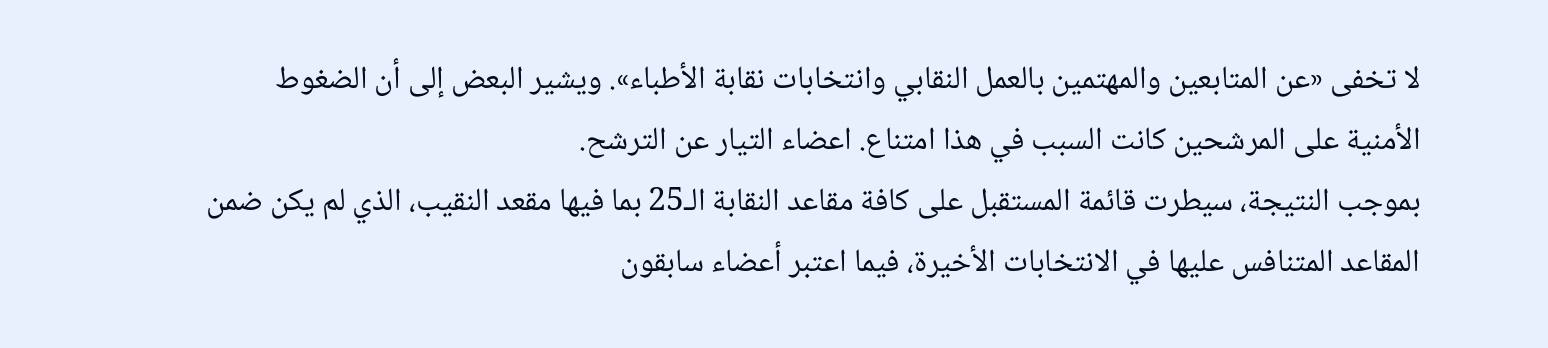لا تخفى «عن المتابعين والمهتمين بالعمل النقابي وانتخابات نقابة الأطباء». ويشير البعض إلى أن الضغوط الأمنية على المرشحين كانت السبب في هذا امتناع. اعضاء التيار عن الترشح.
بموجب النتيجة، سيطرت قائمة المستقبل على كافة مقاعد النقابة الـ25 بما فيها مقعد النقيب، الذي لم يكن ضمن المقاعد المتنافس عليها في الانتخابات الأخيرة، فيما اعتبر أعضاء سابقون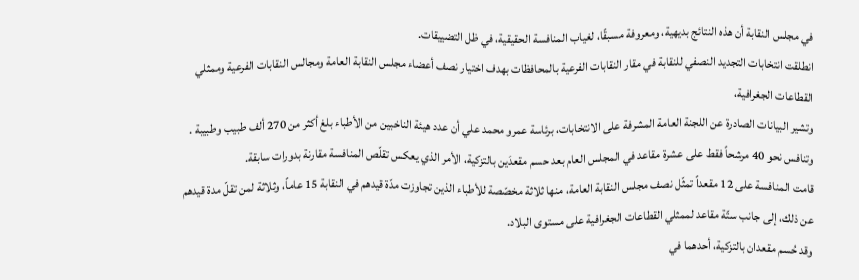في مجلس النقابة أن هذه النتائج بديهية، ومعروفة مسبقًا، لغياب المنافسة الحقيقية، في ظل التضييقات.
انطلقت انتخابات التجديد النصفي للنقابة في مقار النقابات الفرعية بالمحافظات بهدف اختيار نصف أعضاء مجلس النقابة العامة ومجالس النقابات الفرعية وممثلي القطاعات الجغرافية،
وتشير البيانات الصادرة عن اللجنة العامة المشرفة على الانتخابات، برئاسة عمرو محمد علي أن عدد هيئة الناخبين من الأطباء بلغ أكثر من 270 ألف طبيب وطبيبة .
وتنافس نحو 40 مرشحاً فقط على عشرة مقاعد في المجلس العام بعد حسم مقعدَين بالتزكية، الأمر الذي يعكس تقلّص المنافسة مقارنة بدورات سابقة.
قامت المنافسة على 12 مقعداً تمثّل نصف مجلس النقابة العامة، منها ثلاثة مخصّصة للأطباء الذين تجاوزت مدّة قيدهم في النقابة 15 عاماً، وثلاثة لمن تقلّ مدة قيدهم عن ذلك، إلى جانب ستّة مقاعد لممثلي القطاعات الجغرافية على مستوى البلاد.
وقد حُسم مقعدان بالتزكية، أحدهما في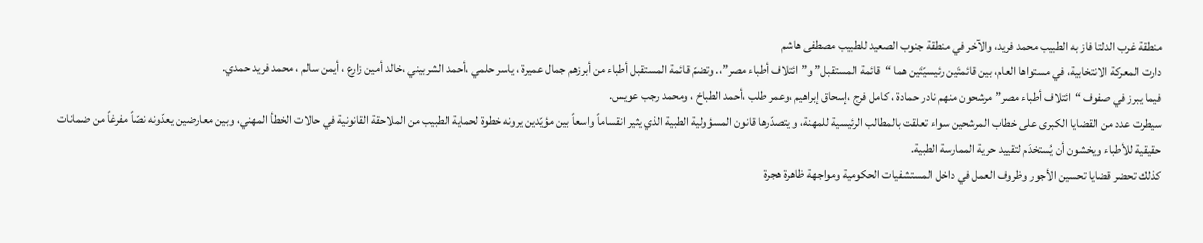منطقة غرب الدلتا فاز به الطبيب محمد فريد، والآخر في منطقة جنوب الصعيد للطبيب مصطفى هاشم
دارت المعركة الانتخابية، في مستواها العام، بين قائمتَين رئيسيّتَين هما “قائمة المستقبل” و”ائتلاف أطباء مصر”،. وتضمّ قائمة المستقبل أطباء من أبرزهم جمال عميرة ، ياسر حلمي ،أحمد الشربيني ،خالد أمين زارع ، أيمن سالم ، محمد فريد حمدي.
فيما يبرز في صفوف “ائتلاف أطباء مصر” مرشحون منهم نادر حمادة ، كامل فرج ،إسحاق إبراهيم ،وعمر طلب ،أحمد الطباخ ، ومحمد رجب عويس.
سيطرت عدد من القضايا الكبرى على خطاب المرشحين سواء تعلقت بالمطالب الرئيسية للمهنة، و يتصدّرها قانون المسؤولية الطبية الذي يثير انقساماً واسعاً بين مؤيّدين يرونه خطوة لحماية الطبيب من الملاحقة القانونية في حالات الخطأ المهني، وبين معارضين يعدّونه نصّاً مفرغاً من ضمانات حقيقية للأطباء ويخشون أن يُستخدَم لتقييد حرية الممارسة الطبية.
كذلك تحضر قضايا تحسين الأجور وظروف العمل في داخل المستشفيات الحكومية ومواجهة ظاهرة هجرة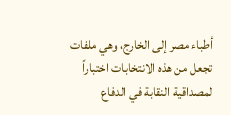أطباء مصر إلى الخارج، وهي ملفات تجعل من هذه الانتخابات اختباراً لمصداقية النقابة في الدفاع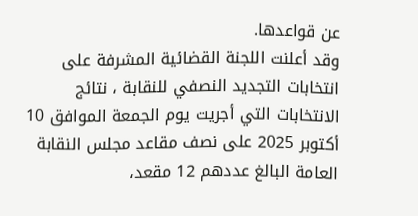عن قواعدها.
وقد أعلنت اللجنة القضائية المشرفة على انتخابات التجديد النصفي للنقابة ، نتائج الانتخابات التي أجريت يوم الجمعة الموافق 10 أكتوبر 2025 على نصف مقاعد مجلس النقابة العامة البالغ عددهم 12 مقعد،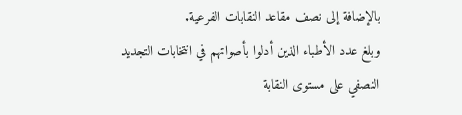بالإضافة إلى نصف مقاعد النقابات الفرعية.
وبلغ عدد الأطباء الذين أدلوا بأصواتهم في انتخابات التجديد النصفي على مستوى النقابة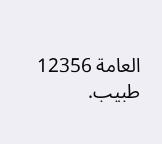العامة 12356 طبيب.